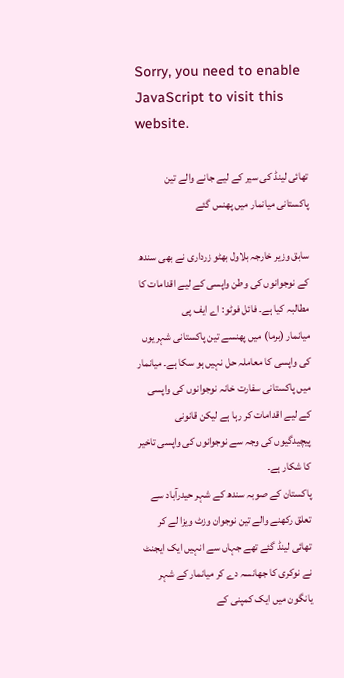Sorry, you need to enable JavaScript to visit this website.

تھائی لینڈ کی سیر کے لیے جانے والے تین پاکستانی میانمار میں پھنس گئے

سابق وزیر خارجہ بلاول بھٹو زرداری نے بھی سندھ کے نوجوانوں کی وطن واپسی کے لیے اقدامات کا مطالبہ کیا ہے۔ فائل فوٹو: اے ایف پی
میانمار (برما) میں پھنسے تین پاکستانی شہریوں کی واپسی کا معاملہ حل نہیں ہو سکا ہے۔ میانمار میں پاکستانی سفارت خانہ نوجوانوں کی واپسی کے لیے اقدامات کر رہا ہے لیکن قانونی پیچیدگیوں کی وجہ سے نوجوانوں کی واپسی تاخیر کا شکار ہے۔
پاکستان کے صوبہ سندھ کے شہر حیدرآباد سے تعلق رکھنے والے تین نوجوان وزٹ ویزا لے کر تھائی لینڈ گئے تھے جہاں سے انہیں ایک ایجنٹ نے نوکری کا جھانسہ دے کر میانمار کے شہر یانگون میں ایک کمپنی کے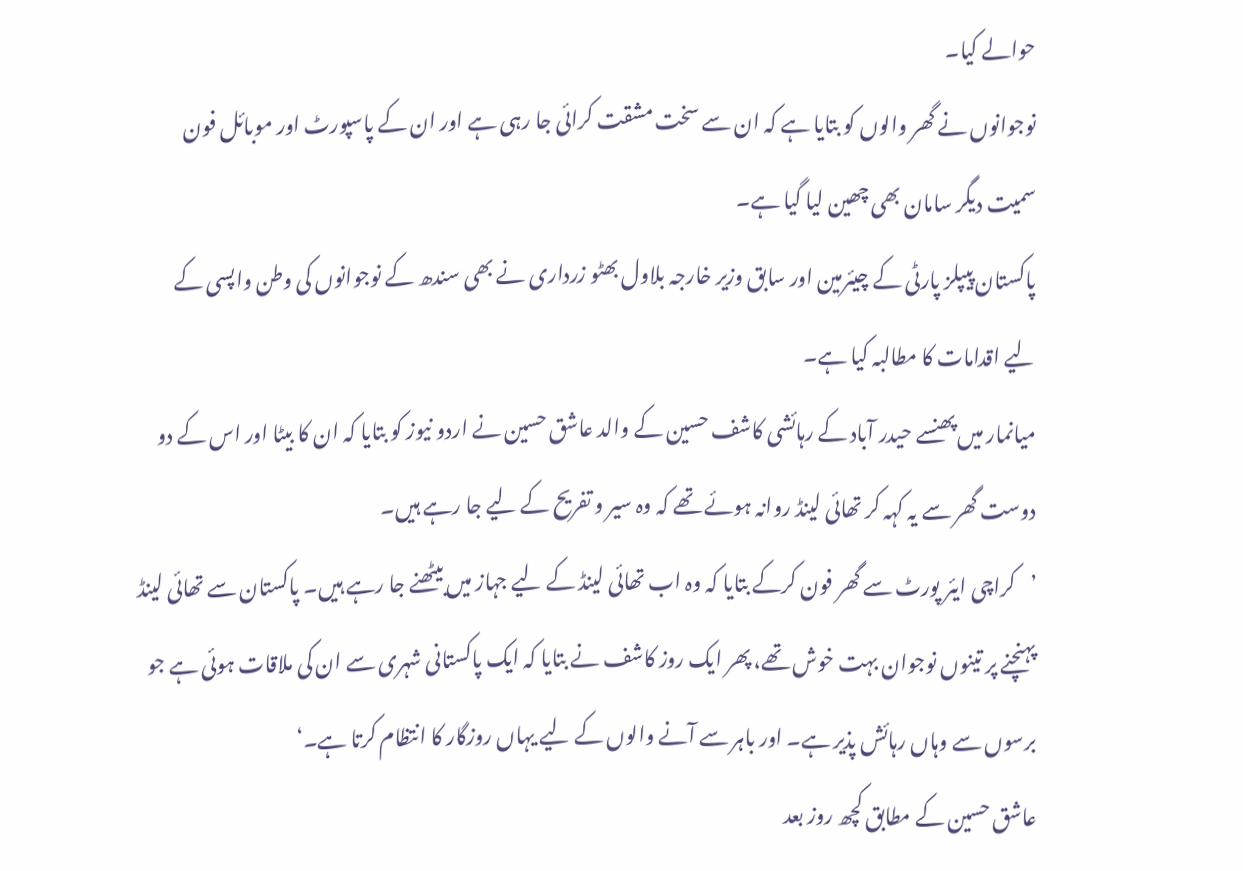حوالے کیا۔
نوجوانوں نے گھر والوں کو بتایا ہے کہ ان سے سخت مشقت کرائی جا رہی ہے اور ان کے پاسپورٹ اور موبائل فون سمیت دیگر سامان بھی چھین لیا گیا ہے۔
پاکستان پیپلز پارٹی کے چیئرمین اور سابق وزیر خارجہ بلاول بھٹو زرداری نے بھی سندھ کے نوجوانوں کی وطن واپسی کے لیے اقدامات کا مطالبہ کیا ہے۔
میانمار میں پھنسے حیدر آباد کے رہائشی کاشف حسین کے والد عاشق حسین نے اردو نیوز کو بتایا کہ ان کا بیٹا اور اس کے دو دوست گھر سے یہ کہہ کر تھائی لینڈ روانہ ہوئے تھے کہ وہ سیر و تفریح کے لیے جا رہے ہیں۔
’کراچی ایئر پورٹ سے گھر فون کرکے بتایا کہ وہ اب تھائی لینڈ کے لیے جہاز میں بیٹھنے جا رہے ہیں۔ پاکستان سے تھائی لینڈ پہنچنے پر تینوں نوجوان بہت خوش تھے، پھر ایک روز کاشف نے بتایا کہ ایک پاکستانی شہری سے ان کی ملاقات ہوئی ہے جو برسوں سے وہاں رہائش پذیر ہے۔ اور باہر سے آنے والوں کے لیے یہاں روزگار کا انتظام کرتا ہے۔‘
عاشق حسین کے مطابق کچھ روز بعد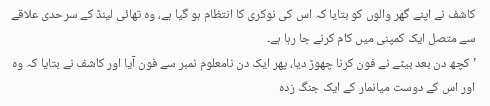کاشف نے اپنے گھر والوں کو بتایا کہ اس کی نوکری کا انتظام ہو گیا ہے، وہ تھائی لینڈ کے سرحدی علاقے سے متصل ایک کمپنی میں کام کرنے جا رہا ہے۔
’کچھ دن بعد بیٹے نے فون کرنا چھوڑ دیا، پھر ایک دن نامعلوم نمبر سے فون آیا اور کاشف نے بتایا کہ وہ اور اس کے دوست میانمار کے ایک جنگ زدہ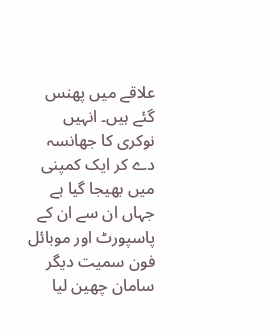علاقے میں پھنس گئے ہیں۔ انہیں نوکری کا جھانسہ دے کر ایک کمپنی میں بھیجا گیا ہے جہاں ان سے ان کے پاسپورٹ اور موبائل فون سمیت دیگر سامان چھین لیا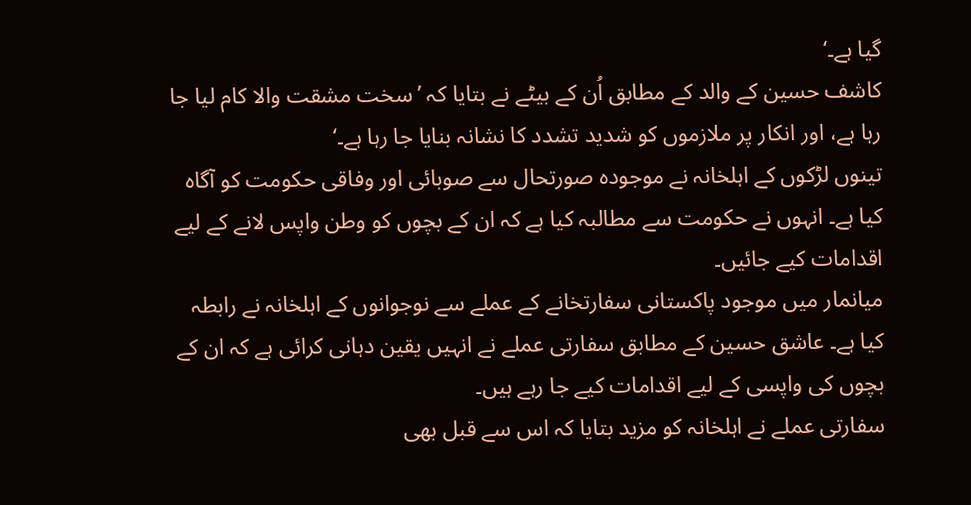گیا ہے۔‘
کاشف حسین کے والد کے مطابق اُن کے بیٹے نے بتایا کہ ’سخت مشقت والا کام لیا جا رہا ہے، اور انکار پر ملازموں کو شدید تشدد کا نشانہ بنایا جا رہا ہے۔‘
تینوں لڑکوں کے اہلخانہ نے موجودہ صورتحال سے صوبائی اور وفاقی حکومت کو آگاہ کیا ہے۔ انہوں نے حکومت سے مطالبہ کیا ہے کہ ان کے بچوں کو وطن واپس لانے کے لیے اقدامات کیے جائیں۔
میانمار میں موجود پاکستانی سفارتخانے کے عملے سے نوجوانوں کے اہلخانہ نے رابطہ کیا ہے۔ عاشق حسین کے مطابق سفارتی عملے نے انہیں یقین دہانی کرائی ہے کہ ان کے بچوں کی واپسی کے لیے اقدامات کیے جا رہے ہیں۔
سفارتی عملے نے اہلخانہ کو مزید بتایا کہ اس سے قبل بھی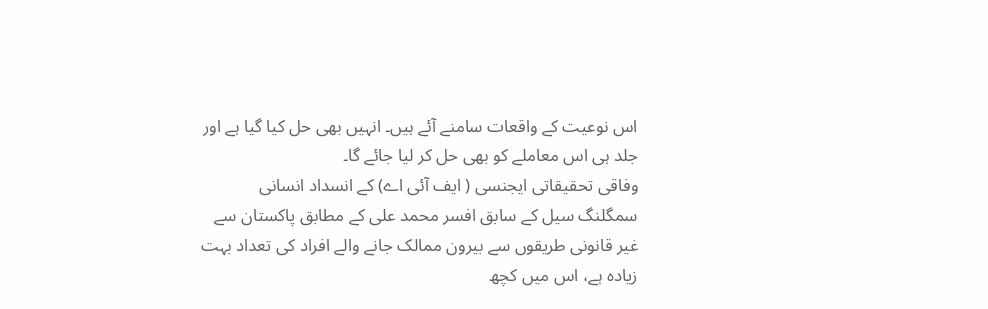اس نوعیت کے واقعات سامنے آئے ہیں۔ انہیں بھی حل کیا گیا ہے اور جلد ہی اس معاملے کو بھی حل کر لیا جائے گا۔
وفاقی تحقیقاتی ایجنسی ( ایف آئی اے) کے انسداد انسانی سمگلنگ سیل کے سابق افسر محمد علی کے مطابق پاکستان سے غیر قانونی طریقوں سے بیرون ممالک جانے والے افراد کی تعداد بہت زیادہ ہے، اس میں کچھ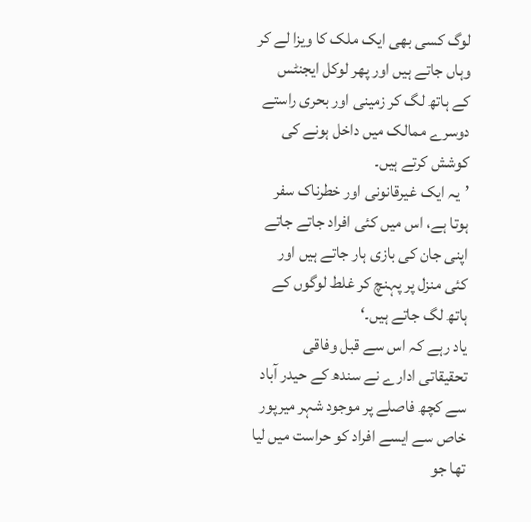لوگ کسی بھی ایک ملک کا ویزا لے کر وہاں جاتے ہیں اور پھر لوکل ایجنٹس کے ہاتھ لگ کر زمینی اور بحری راستے دوسرے ممالک میں داخل ہونے کی کوشش کرتے ہیں۔
’یہ ایک غیرقانونی اور خطرناک سفر ہوتا ہے، اس میں کئی افراد جاتے جاتے اپنی جان کی بازی ہار جاتے ہیں اور کئی منزل پر پہنچ کر غلط لوگوں کے ہاتھ لگ جاتے ہیں۔‘
یاد رہے کہ اس سے قبل وفاقی تحقیقاتی ادارے نے سندھ کے حیدر آباد سے کچھ فاصلے پر موجود شہر میرپور خاص سے ایسے افراد کو حراست میں لیا تھا جو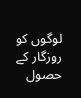لوگوں کو روزگار کے حصول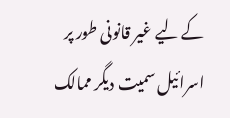کے لیے غیر قانونی طور پر اسرائیل سمیت دیگر ممالک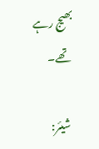بھیج رہے تھے۔

شیئر: